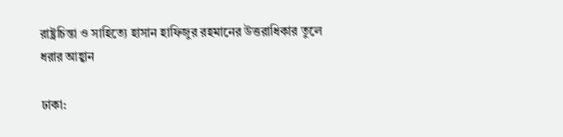রাষ্ট্রচিন্তা ও সাহিত্যে হাসান হাফিজুর রহমানের উত্তরাধিকার তুলে ধরার আহ্বান

ঢাকা: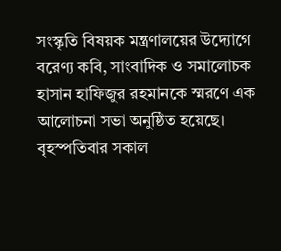সংস্কৃতি বিষয়ক মন্ত্রণালয়ের উদ্যোগে বরেণ্য কবি, সাংবাদিক ও সমালোচক হাসান হাফিজুর রহমানকে স্মরণে এক আলোচনা সভা অনুষ্ঠিত হয়েছে। বৃহস্পতিবার সকাল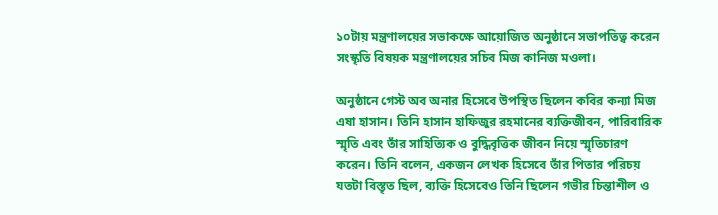১০টায় মন্ত্রণালয়ের সভাকক্ষে আয়োজিত অনুষ্ঠানে সভাপতিত্ব করেন সংস্কৃতি বিষয়ক মন্ত্রণালয়ের সচিব মিজ কানিজ মওলা।

অনুষ্ঠানে গেস্ট অব অনার হিসেবে উপস্থিত ছিলেন কবির কন্যা মিজ এষা হাসান। তিনি হাসান হাফিজুর রহমানের ব্যক্তিজীবন, পারিবারিক স্মৃতি এবং তাঁর সাহিত্যিক ও বুদ্ধিবৃত্তিক জীবন নিয়ে স্মৃতিচারণ করেন। তিনি বলেন, একজন লেখক হিসেবে তাঁর পিতার পরিচয় যতটা বিস্তৃত ছিল, ব্যক্তি হিসেবেও তিনি ছিলেন গভীর চিন্তাশীল ও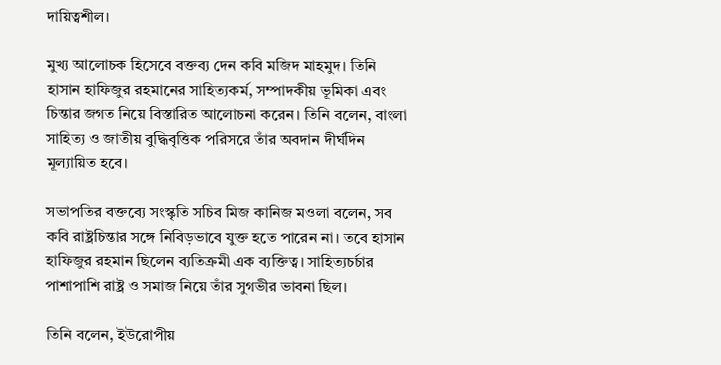দায়িত্বশীল।

মুখ্য আলোচক হিসেবে বক্তব্য দেন কবি মজিদ মাহমুদ। তিনি হাসান হাফিজুর রহমানের সাহিত্যকর্ম, সম্পাদকীয় ভূমিকা এবং চিন্তার জগত নিয়ে বিস্তারিত আলোচনা করেন। তিনি বলেন, বাংলা সাহিত্য ও জাতীয় বুদ্ধিবৃত্তিক পরিসরে তাঁর অবদান দীর্ঘদিন মূল্যায়িত হবে।

সভাপতির বক্তব্যে সংস্কৃতি সচিব মিজ কানিজ মওলা বলেন, সব কবি রাষ্ট্রচিন্তার সঙ্গে নিবিড়ভাবে যুক্ত হতে পারেন না। তবে হাসান হাফিজুর রহমান ছিলেন ব্যতিক্রমী এক ব্যক্তিত্ব। সাহিত্যচর্চার পাশাপাশি রাষ্ট্র ও সমাজ নিয়ে তাঁর সুগভীর ভাবনা ছিল।

তিনি বলেন, ইউরোপীয়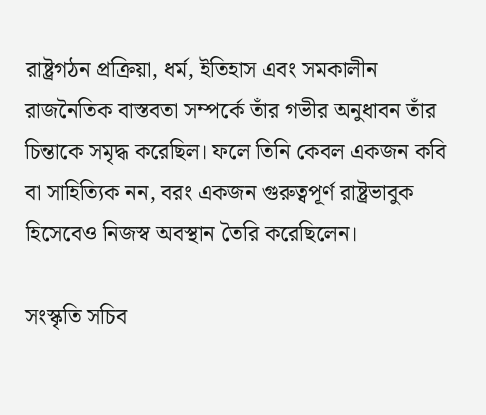রাষ্ট্রগঠন প্রক্রিয়া, ধর্ম, ইতিহাস এবং সমকালীন রাজনৈতিক বাস্তবতা সম্পর্কে তাঁর গভীর অনুধাবন তাঁর চিন্তাকে সমৃদ্ধ করেছিল। ফলে তিনি কেবল একজন কবি বা সাহিত্যিক নন, বরং একজন গুরুত্বপূর্ণ রাষ্ট্রভাবুক হিসেবেও নিজস্ব অবস্থান তৈরি করেছিলেন।

সংস্কৃতি সচিব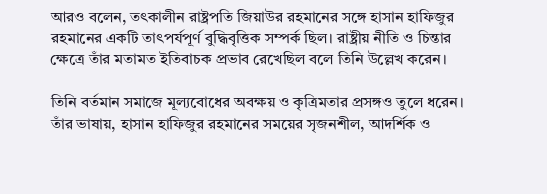আরও বলেন, তৎকালীন রাষ্ট্রপতি জিয়াউর রহমানের সঙ্গে হাসান হাফিজুর রহমানের একটি তাৎপর্যপূর্ণ বুদ্ধিবৃত্তিক সম্পর্ক ছিল। রাষ্ট্রীয় নীতি ও চিন্তার ক্ষেত্রে তাঁর মতামত ইতিবাচক প্রভাব রেখেছিল বলে তিনি উল্লেখ করেন।

তিনি বর্তমান সমাজে মূল্যবোধের অবক্ষয় ও কৃত্রিমতার প্রসঙ্গও তুলে ধরেন। তাঁর ভাষায়, হাসান হাফিজুর রহমানের সময়ের সৃজনশীল, আদর্শিক ও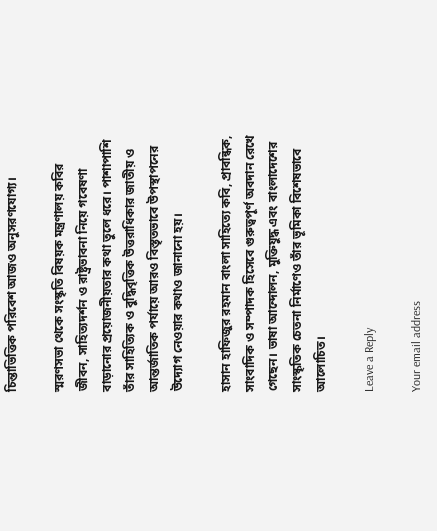চিন্তাভিত্তিক পরিবেশ আজও অনুসরণযোগ্য।

স্মরণসভা থেকে সংস্কৃতি বিষয়ক মন্ত্রণালয় কবির জীবন, সাহিত্যদর্শন ও রাষ্ট্রভাবনা নিয়ে গবেষণা বাড়ানোর প্রয়োজনীয়তার কথা তুলে ধরে। পাশাপাশি তাঁর সাহিত্যিক ও বুদ্ধিবৃত্তিক উত্তরাধিকার জাতীয় ও আন্তর্জাতিক পর্যায়ে আরও বিস্তৃতভাবে উপস্থাপনের উদ্যোগ নেওয়ার কথাও জানানো হয়।

হাসান হাফিজুর রহমান বাংলা সাহিত্যে কবি, প্রাবন্ধিক, সাংবাদিক ও সম্পাদক হিসেবে গুরুত্বপূর্ণ অবদান রেখে গেছেন। ভাষা আন্দোলন, মুক্তিযুদ্ধ এবং বাংলাদেশের সাংস্কৃতিক চেতনা নির্মাণেও তাঁর ভূমিকা বিশেষভাবে আলোচিত।

Leave a Reply

Your email address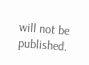will not be published.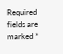Required fields are marked *